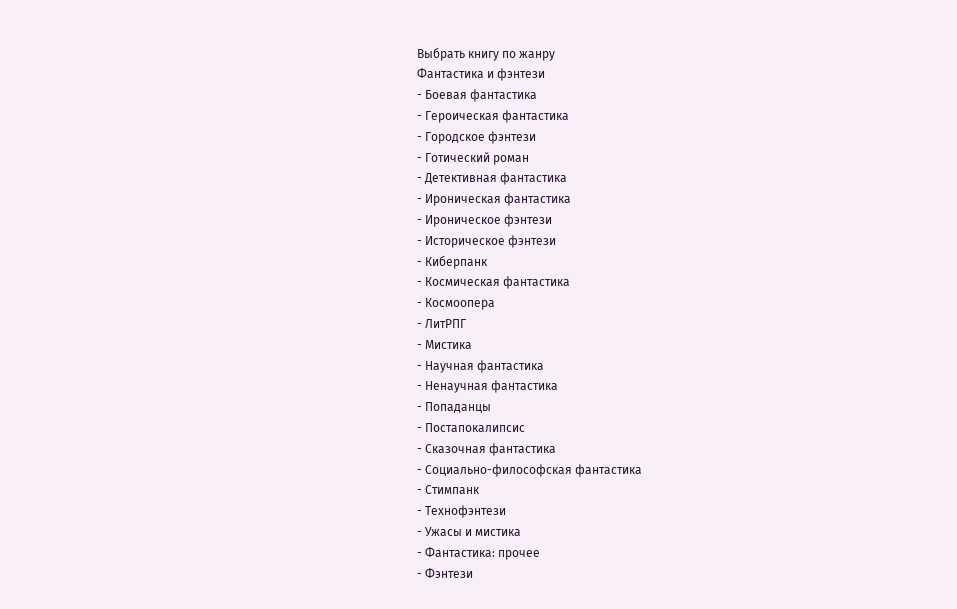Выбрать книгу по жанру
Фантастика и фэнтези
- Боевая фантастика
- Героическая фантастика
- Городское фэнтези
- Готический роман
- Детективная фантастика
- Ироническая фантастика
- Ироническое фэнтези
- Историческое фэнтези
- Киберпанк
- Космическая фантастика
- Космоопера
- ЛитРПГ
- Мистика
- Научная фантастика
- Ненаучная фантастика
- Попаданцы
- Постапокалипсис
- Сказочная фантастика
- Социально-философская фантастика
- Стимпанк
- Технофэнтези
- Ужасы и мистика
- Фантастика: прочее
- Фэнтези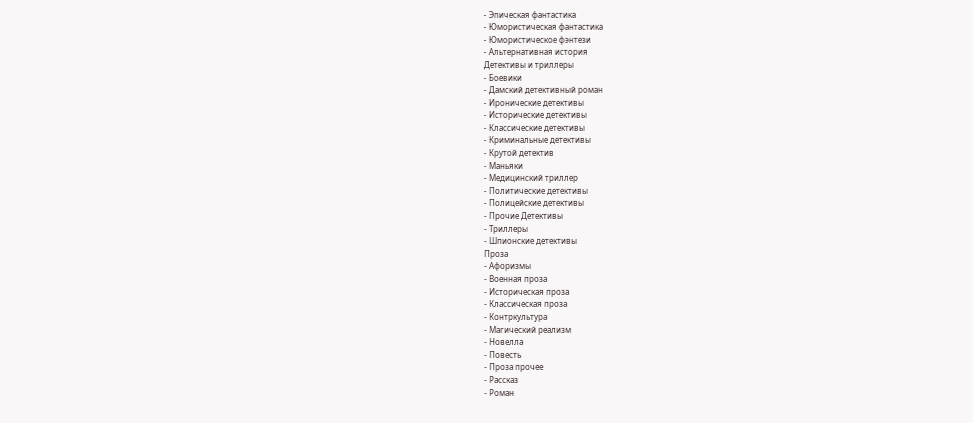- Эпическая фантастика
- Юмористическая фантастика
- Юмористическое фэнтези
- Альтернативная история
Детективы и триллеры
- Боевики
- Дамский детективный роман
- Иронические детективы
- Исторические детективы
- Классические детективы
- Криминальные детективы
- Крутой детектив
- Маньяки
- Медицинский триллер
- Политические детективы
- Полицейские детективы
- Прочие Детективы
- Триллеры
- Шпионские детективы
Проза
- Афоризмы
- Военная проза
- Историческая проза
- Классическая проза
- Контркультура
- Магический реализм
- Новелла
- Повесть
- Проза прочее
- Рассказ
- Роман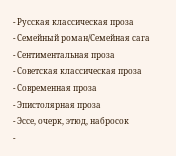- Русская классическая проза
- Семейный роман/Семейная сага
- Сентиментальная проза
- Советская классическая проза
- Современная проза
- Эпистолярная проза
- Эссе, очерк, этюд, набросок
-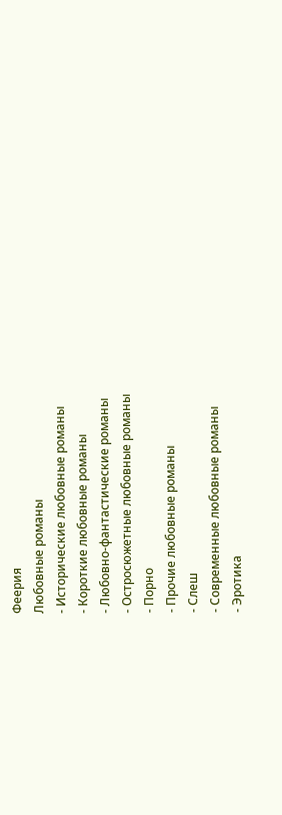Феерия
Любовные романы
- Исторические любовные романы
- Короткие любовные романы
- Любовно-фантастические романы
- Остросюжетные любовные романы
- Порно
- Прочие любовные романы
- Слеш
- Современные любовные романы
- Эротика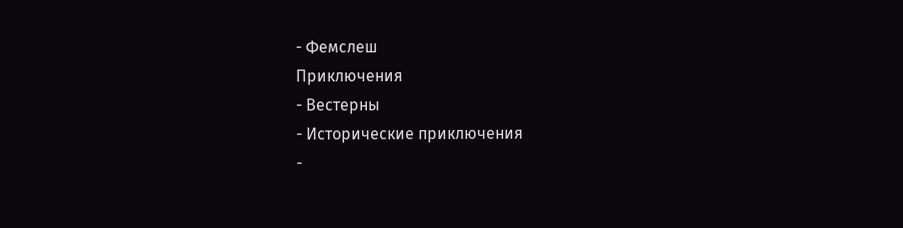- Фемслеш
Приключения
- Вестерны
- Исторические приключения
-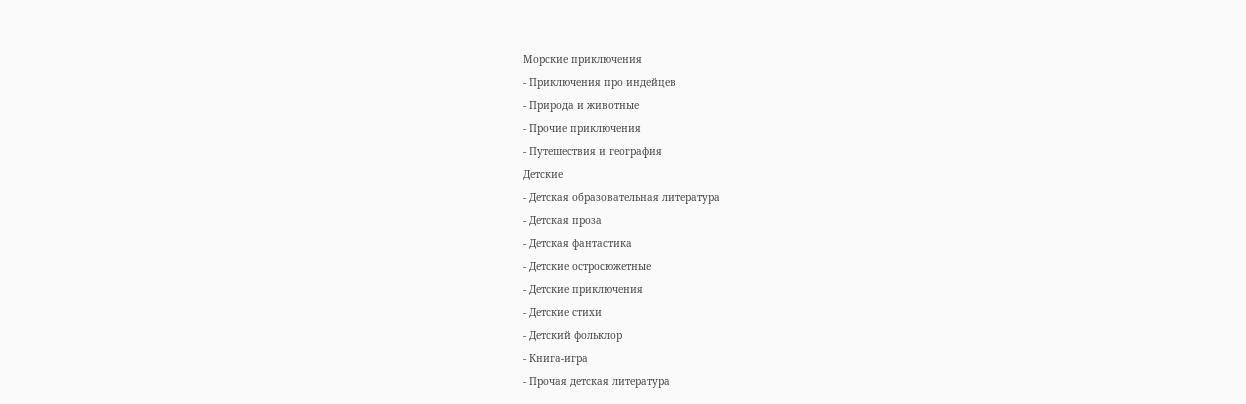Морские приключения
- Приключения про индейцев
- Природа и животные
- Прочие приключения
- Путешествия и география
Детские
- Детская образовательная литература
- Детская проза
- Детская фантастика
- Детские остросюжетные
- Детские приключения
- Детские стихи
- Детский фольклор
- Книга-игра
- Прочая детская литература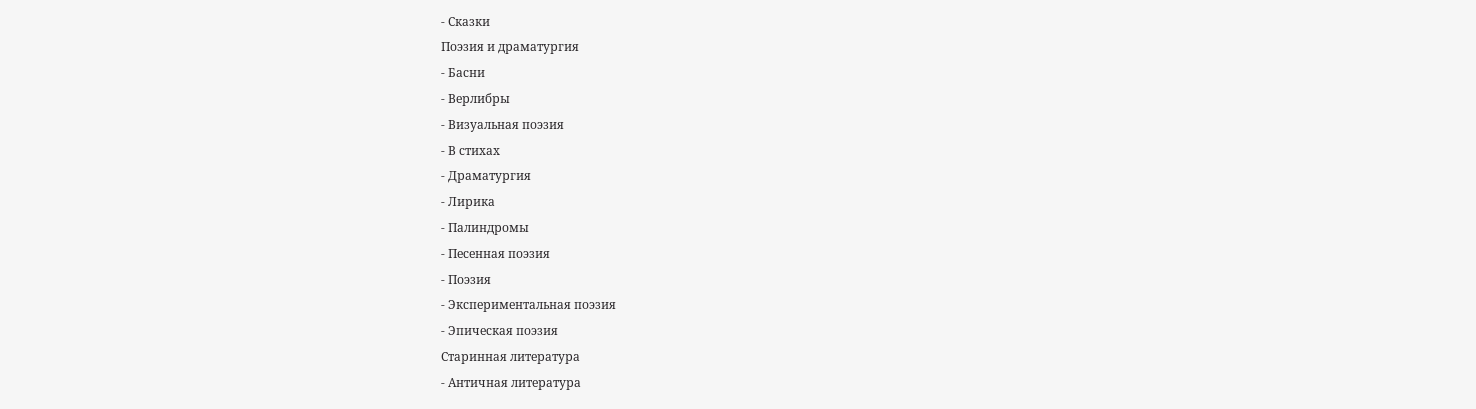- Сказки
Поэзия и драматургия
- Басни
- Верлибры
- Визуальная поэзия
- В стихах
- Драматургия
- Лирика
- Палиндромы
- Песенная поэзия
- Поэзия
- Экспериментальная поэзия
- Эпическая поэзия
Старинная литература
- Античная литература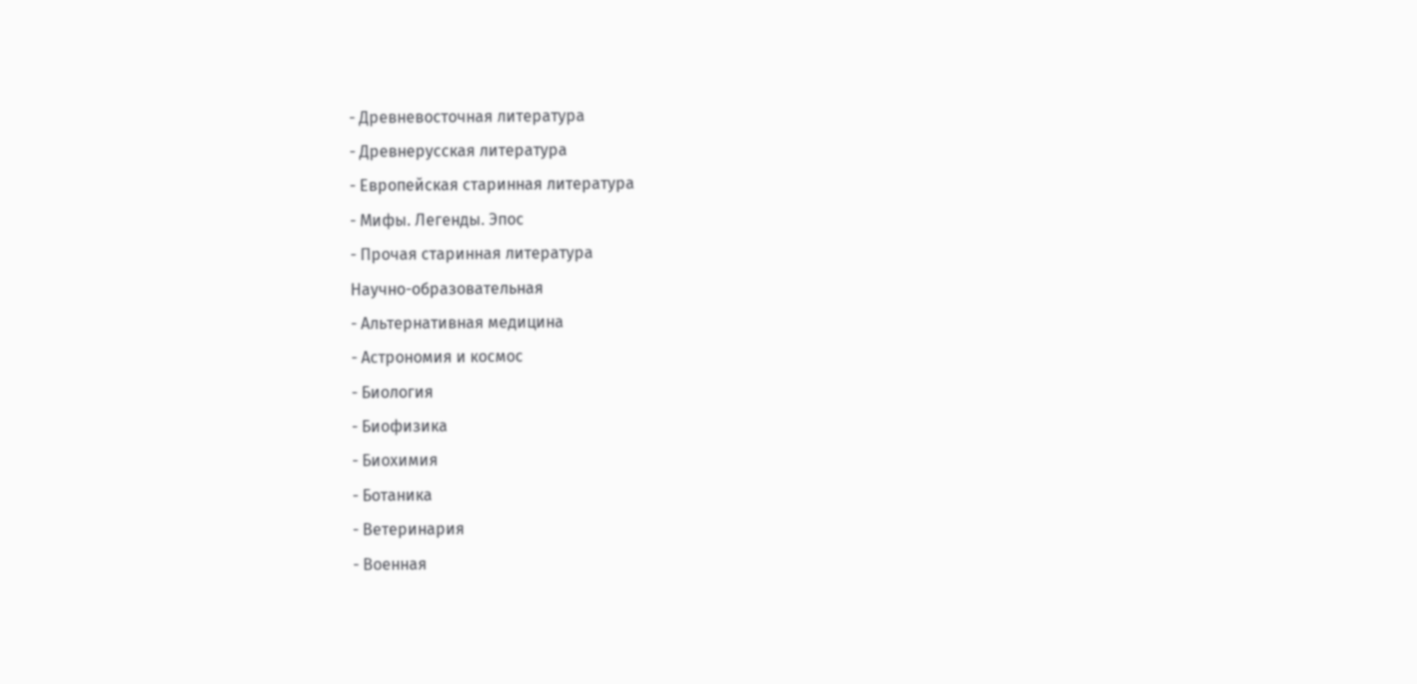- Древневосточная литература
- Древнерусская литература
- Европейская старинная литература
- Мифы. Легенды. Эпос
- Прочая старинная литература
Научно-образовательная
- Альтернативная медицина
- Астрономия и космос
- Биология
- Биофизика
- Биохимия
- Ботаника
- Ветеринария
- Военная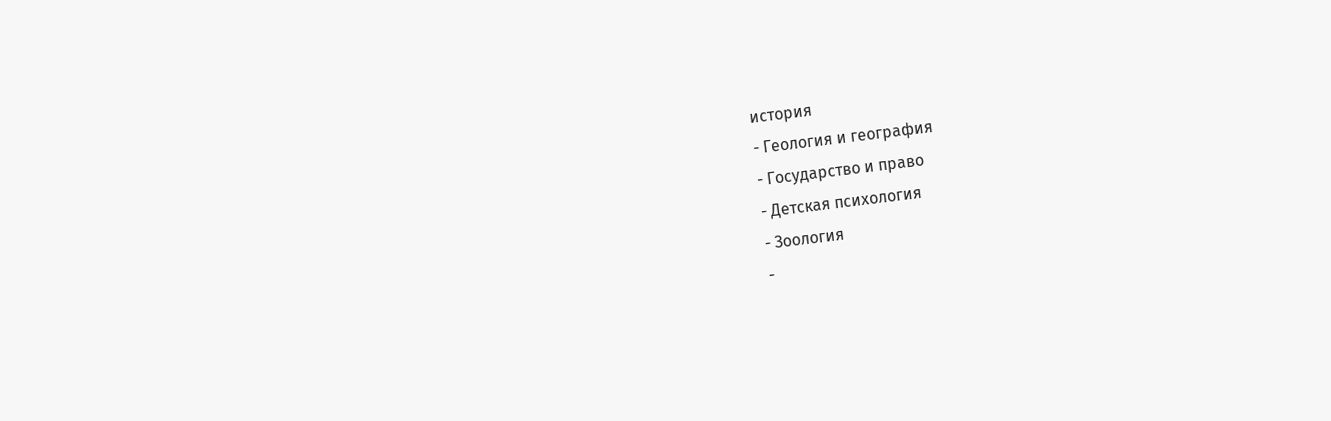история
- Геология и география
- Государство и право
- Детская психология
- Зоология
-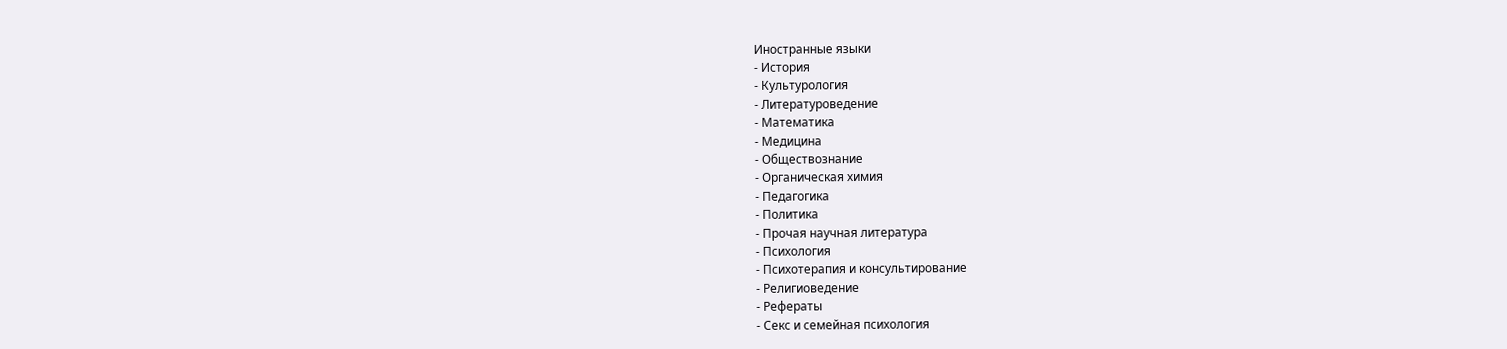Иностранные языки
- История
- Культурология
- Литературоведение
- Математика
- Медицина
- Обществознание
- Органическая химия
- Педагогика
- Политика
- Прочая научная литература
- Психология
- Психотерапия и консультирование
- Религиоведение
- Рефераты
- Секс и семейная психология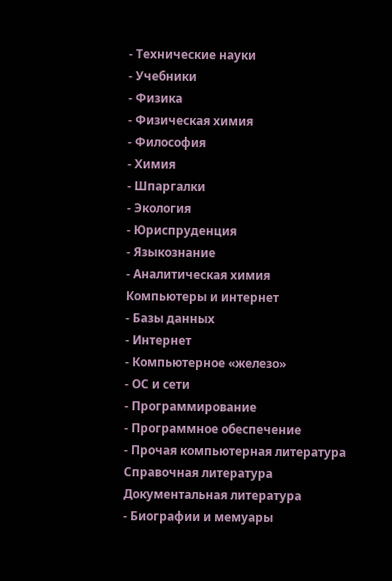- Технические науки
- Учебники
- Физика
- Физическая химия
- Философия
- Химия
- Шпаргалки
- Экология
- Юриспруденция
- Языкознание
- Аналитическая химия
Компьютеры и интернет
- Базы данных
- Интернет
- Компьютерное «железо»
- ОС и сети
- Программирование
- Программное обеспечение
- Прочая компьютерная литература
Справочная литература
Документальная литература
- Биографии и мемуары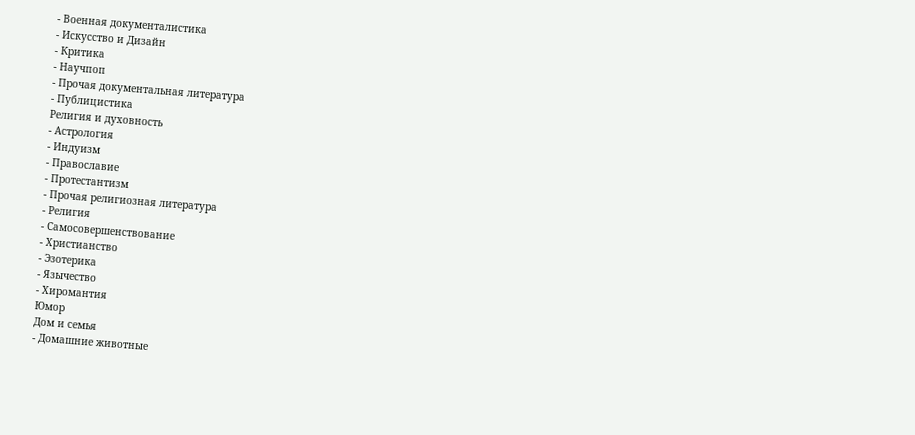- Военная документалистика
- Искусство и Дизайн
- Критика
- Научпоп
- Прочая документальная литература
- Публицистика
Религия и духовность
- Астрология
- Индуизм
- Православие
- Протестантизм
- Прочая религиозная литература
- Религия
- Самосовершенствование
- Христианство
- Эзотерика
- Язычество
- Хиромантия
Юмор
Дом и семья
- Домашние животные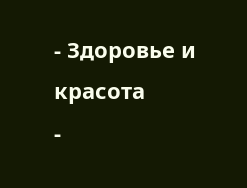- Здоровье и красота
-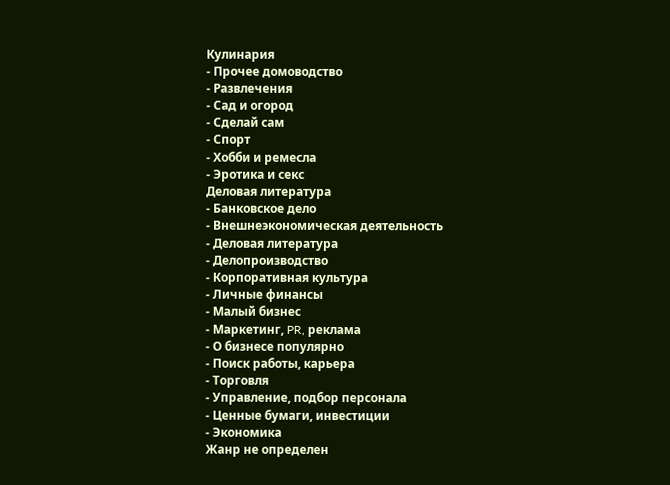Кулинария
- Прочее домоводство
- Развлечения
- Сад и огород
- Сделай сам
- Спорт
- Хобби и ремесла
- Эротика и секс
Деловая литература
- Банковское дело
- Внешнеэкономическая деятельность
- Деловая литература
- Делопроизводство
- Корпоративная культура
- Личные финансы
- Малый бизнес
- Маркетинг, PR, реклама
- О бизнесе популярно
- Поиск работы, карьера
- Торговля
- Управление, подбор персонала
- Ценные бумаги, инвестиции
- Экономика
Жанр не определен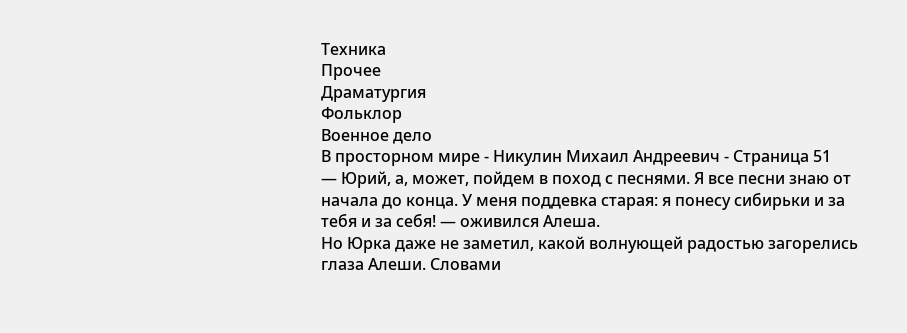Техника
Прочее
Драматургия
Фольклор
Военное дело
В просторном мире - Никулин Михаил Андреевич - Страница 51
— Юрий, а, может, пойдем в поход с песнями. Я все песни знаю от начала до конца. У меня поддевка старая: я понесу сибирьки и за тебя и за себя! — оживился Алеша.
Но Юрка даже не заметил, какой волнующей радостью загорелись глаза Алеши. Словами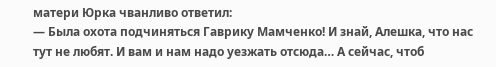матери Юрка чванливо ответил:
— Была охота подчиняться Гаврику Мамченко! И знай, Алешка, что нас тут не любят. И вам и нам надо уезжать отсюда… А сейчас, чтоб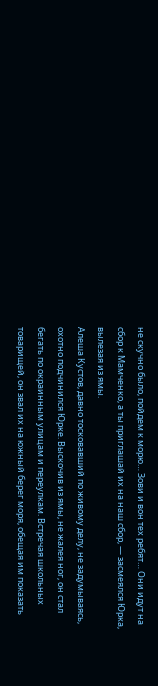не скучно было, пойдем к морю… Зови и вон тех ребят… Они идут на сбор к Мамченко, а ты приглашай их на наш сбор, — засмеялся Юрка, вылезая из ямы.
Алеша Кустов, давно тосковавший по живому делу, не задумываясь, охотно подчинился Юрке. Выскочив из ямы, не жалея ног, он стал бегать по окраинным улицам и переулкам. Встречая школьных товарищей, он звал их на южный берег моря, обещая им показать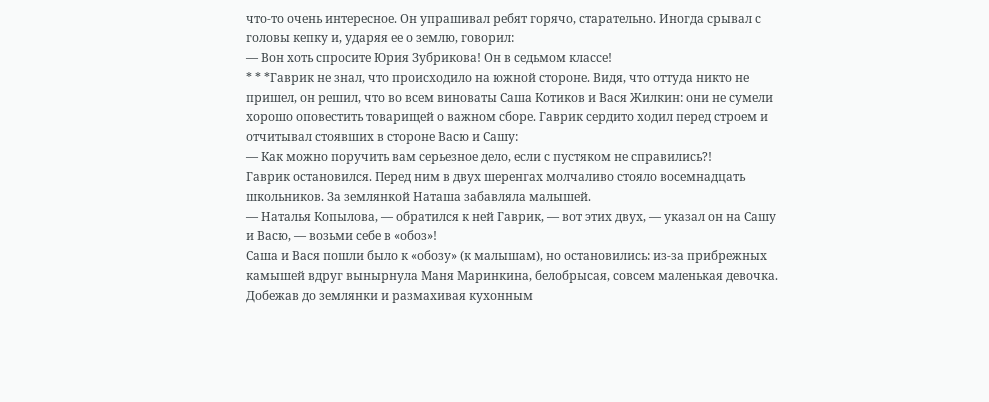что-то очень интересное. Он упрашивал ребят горячо, старательно. Иногда срывал с головы кепку и, ударяя ее о землю, говорил:
— Вон хоть спросите Юрия Зубрикова! Он в седьмом классе!
* * *Гаврик не знал, что происходило на южной стороне. Видя, что оттуда никто не пришел, он решил, что во всем виноваты Саша Котиков и Вася Жилкин: они не сумели хорошо оповестить товарищей о важном сборе. Гаврик сердито ходил перед строем и отчитывал стоявших в стороне Васю и Сашу:
— Как можно поручить вам серьезное дело, если с пустяком не справились?!
Гаврик остановился. Перед ним в двух шеренгах молчаливо стояло восемнадцать школьников. За землянкой Наташа забавляла малышей.
— Наталья Копылова, — обратился к ней Гаврик, — вот этих двух, — указал он на Сашу и Васю, — возьми себе в «обоз»!
Саша и Вася пошли было к «обозу» (к малышам), но остановились: из-за прибрежных камышей вдруг вынырнула Маня Маринкина, белобрысая, совсем маленькая девочка. Добежав до землянки и размахивая кухонным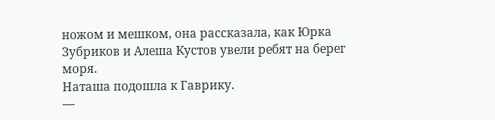ножом и мешком, она рассказала, как Юрка Зубриков и Алеша Кустов увели ребят на берег моря.
Наташа подошла к Гаврику.
—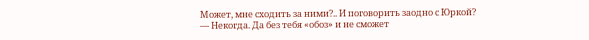Может, мне сходить за ними?.. И поговорить заодно с Юркой?
— Некогда. Да без тебя «обоз» и не сможет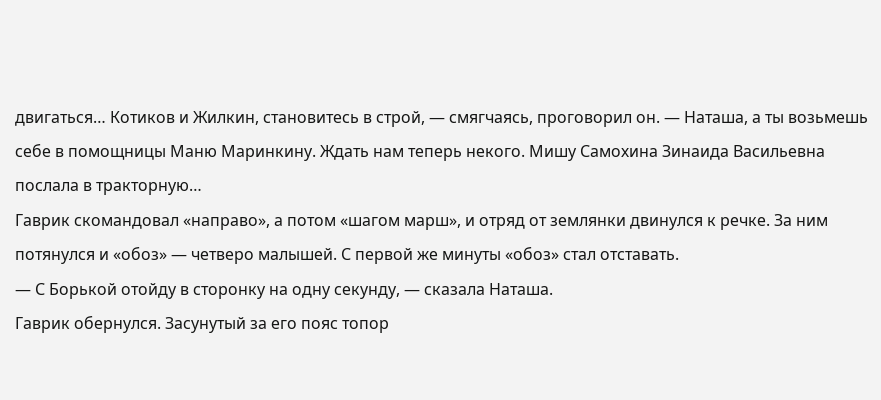двигаться… Котиков и Жилкин, становитесь в строй, — смягчаясь, проговорил он. — Наташа, а ты возьмешь себе в помощницы Маню Маринкину. Ждать нам теперь некого. Мишу Самохина Зинаида Васильевна послала в тракторную…
Гаврик скомандовал «направо», а потом «шагом марш», и отряд от землянки двинулся к речке. За ним потянулся и «обоз» — четверо малышей. С первой же минуты «обоз» стал отставать.
— С Борькой отойду в сторонку на одну секунду, — сказала Наташа.
Гаврик обернулся. Засунутый за его пояс топор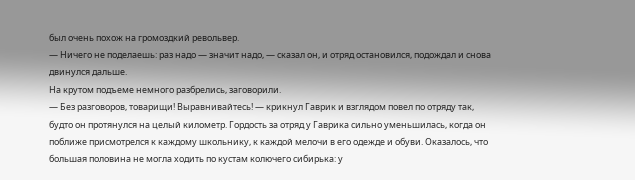был очень похож на громоздкий револьвер.
— Ничего не поделаешь: раз надо — значит надо, — сказал он, и отряд остановился, подождал и снова двинулся дальше.
На крутом подъеме немного разбрелись, заговорили.
— Без разговоров, товарищи! Выравнивайтесь! — крикнул Гаврик и взглядом повел по отряду так, будто он протянулся на целый километр. Гордость за отряд у Гаврика сильно уменьшилась, когда он поближе присмотрелся к каждому школьнику, к каждой мелочи в его одежде и обуви. Оказалось, что большая половина не могла ходить по кустам колючего сибирька: у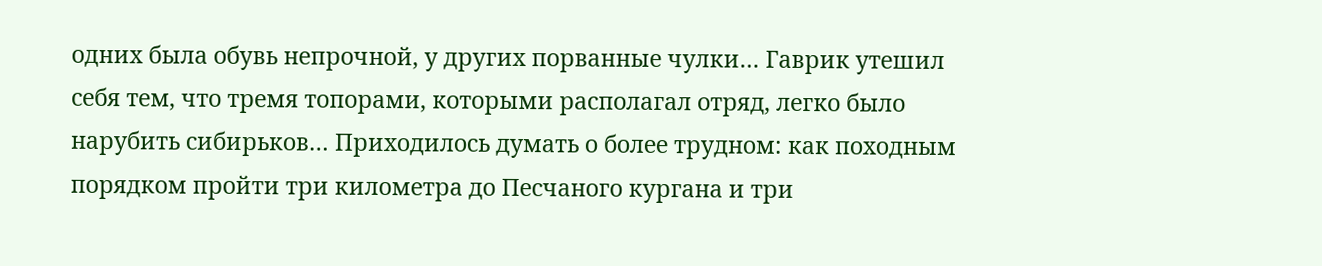одних была обувь непрочной, у других порванные чулки… Гаврик утешил себя тем, что тремя топорами, которыми располагал отряд, легко было нарубить сибирьков… Приходилось думать о более трудном: как походным порядком пройти три километрa до Песчаного кургана и три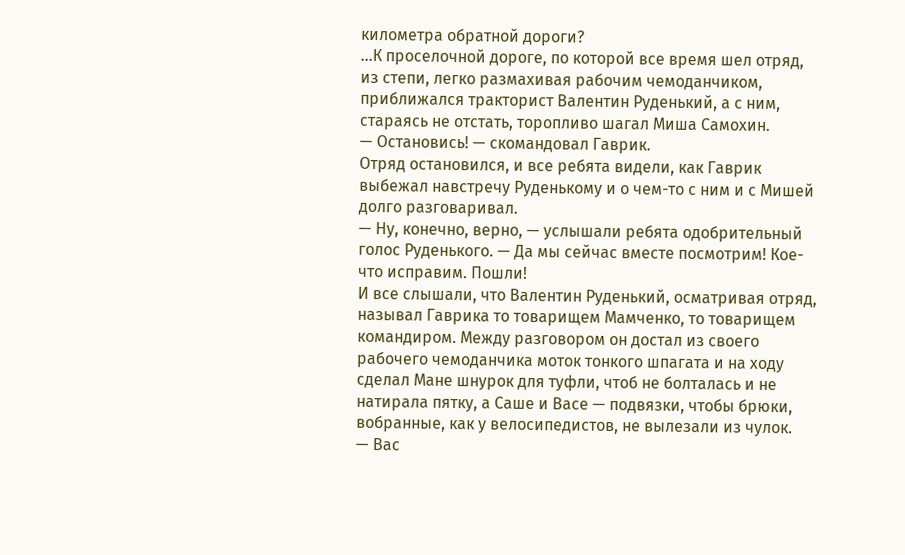километра обратной дороги?
…К проселочной дороге, по которой все время шел отряд, из степи, легко размахивая рабочим чемоданчиком, приближался тракторист Валентин Руденький, а с ним, стараясь не отстать, торопливо шагал Миша Самохин.
— Остановись! — скомандовал Гаврик.
Отряд остановился, и все ребята видели, как Гаврик выбежал навстречу Руденькому и о чем-то с ним и с Мишей долго разговаривал.
— Ну, конечно, верно, — услышали ребята одобрительный голос Руденького. — Да мы сейчас вместе посмотрим! Кое-что исправим. Пошли!
И все слышали, что Валентин Руденький, осматривая отряд, называл Гаврика то товарищем Мамченко, то товарищем командиром. Между разговором он достал из своего рабочего чемоданчика моток тонкого шпагата и на ходу сделал Мане шнурок для туфли, чтоб не болталась и не натирала пятку, а Саше и Васе — подвязки, чтобы брюки, вобранные, как у велосипедистов, не вылезали из чулок.
— Вас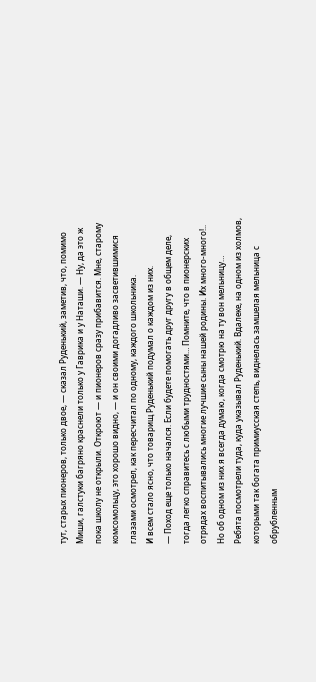тут, старых пионеров, только двое, — сказал Руденький, заметив, что, помимо Миши, галстуки багряно краснели только у Гаврика и у Наташи. — Ну, да это ж пока школу не открыли. Откроют — и пионеров сразу прибавится. Мне, старому комсомольцу, это хорошо видно, — и он своими догадливо засветившимися глазами осмотрел, как пересчитал по одному, каждого школьника.
И всем стало ясно, что товарищ Руденький подумал о каждом из них.
— Поход еще только начался. Если будете помогать друг другу в общем деле, тогда легко справитесь с любыми трудностями… Помните, что в пионерских отрядах воспитывались многие лучшие сыны нашей родины. Их много-много!.. Но об одном из них я всегда думаю, когда смотрю на ту вон мельницу…
Ребята посмотрели туда, куда указывал Руденький. Вдалеке, на одном из холмов, которыми так богата примиусская степь, виднелась замшелая мельница с обрубленным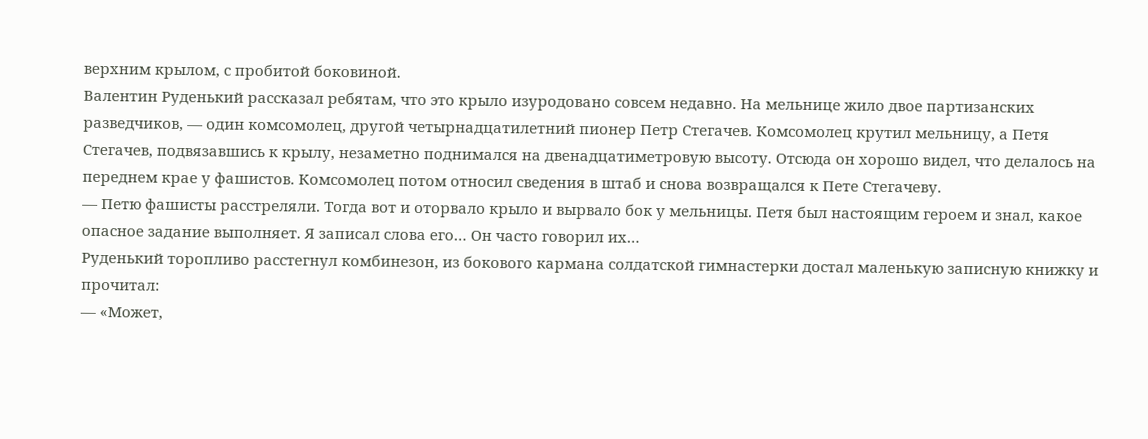верхним крылом, с пробитой боковиной.
Валентин Руденький рассказал ребятам, что это крыло изуродовано совсем недавно. На мельнице жило двое партизанских разведчиков, — один комсомолец, другой четырнадцатилетний пионер Петр Стегачев. Комсомолец крутил мельницу, а Петя Стегачев, подвязавшись к крылу, незаметно поднимался на двенадцатиметровую высоту. Отсюда он хорошо видел, что делалось на переднем крае у фашистов. Комсомолец потом относил сведения в штаб и снова возвращался к Пете Стегачеву.
— Петю фашисты расстреляли. Тогда вот и оторвало крыло и вырвало бок у мельницы. Петя был настоящим героем и знал, какое опасное задание выполняет. Я записал слова его… Он часто говорил их…
Руденький торопливо расстегнул комбинезон, из бокового кармана солдатской гимнастерки достал маленькую записную книжку и прочитал:
— «Может,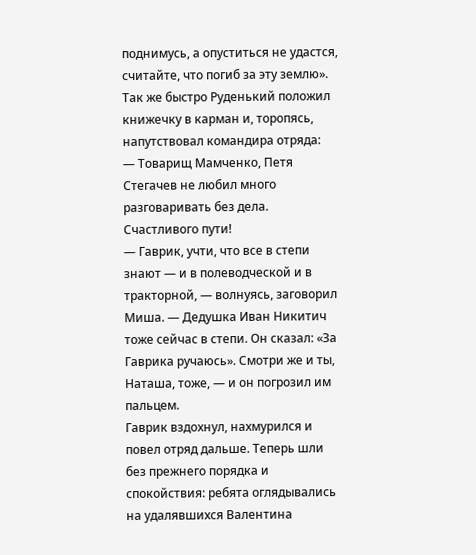поднимусь, а опуститься не удастся, считайте, что погиб за эту землю».
Так же быстро Руденький положил книжечку в карман и, торопясь, напутствовал командира отряда:
— Товарищ Мамченко, Петя Стегачев не любил много разговаривать без дела. Счастливого пути!
— Гаврик, учти, что все в степи знают — и в полеводческой и в тракторной, — волнуясь, заговорил Миша. — Дедушка Иван Никитич тоже сейчас в степи. Он сказал: «За Гаврика ручаюсь». Смотри же и ты, Наташа, тоже, — и он погрозил им пальцем.
Гаврик вздохнул, нахмурился и повел отряд дальше. Теперь шли без прежнего порядка и спокойствия: ребята оглядывались на удалявшихся Валентина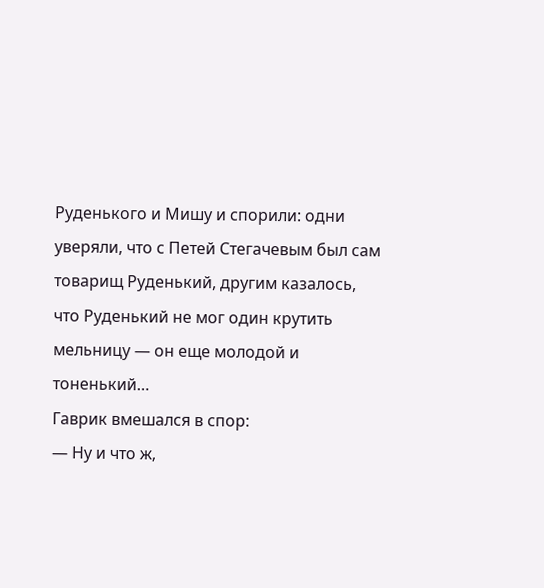Руденького и Мишу и спорили: одни уверяли, что с Петей Стегачевым был сам товарищ Руденький, другим казалось, что Руденький не мог один крутить мельницу — он еще молодой и тоненький…
Гаврик вмешался в спор:
— Ну и что ж,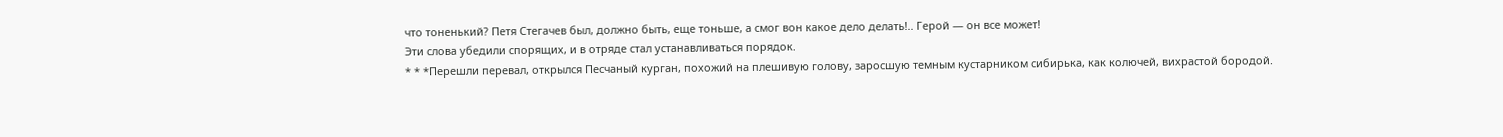что тоненький? Петя Стегачев был, должно быть, еще тоньше, а смог вон какое дело делать!.. Герой — он все может!
Эти слова убедили спорящих, и в отряде стал устанавливаться порядок.
* * *Перешли перевал, открылся Песчаный курган, похожий на плешивую голову, заросшую темным кустарником сибирька, как колючей, вихрастой бородой.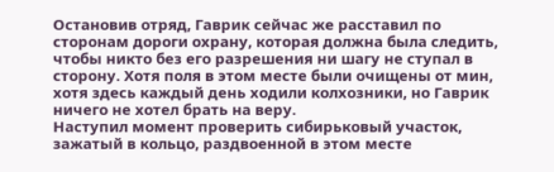Остановив отряд, Гаврик сейчас же расставил по сторонам дороги охрану, которая должна была следить, чтобы никто без его разрешения ни шагу не ступал в сторону. Хотя поля в этом месте были очищены от мин, хотя здесь каждый день ходили колхозники, но Гаврик ничего не хотел брать на веру.
Наступил момент проверить сибирьковый участок, зажатый в кольцо, раздвоенной в этом месте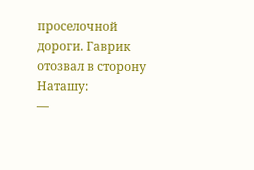проселочной дороги. Гаврик отозвал в сторону Наташу:
—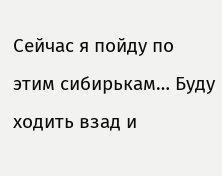Сейчас я пойду по этим сибирькам… Буду ходить взад и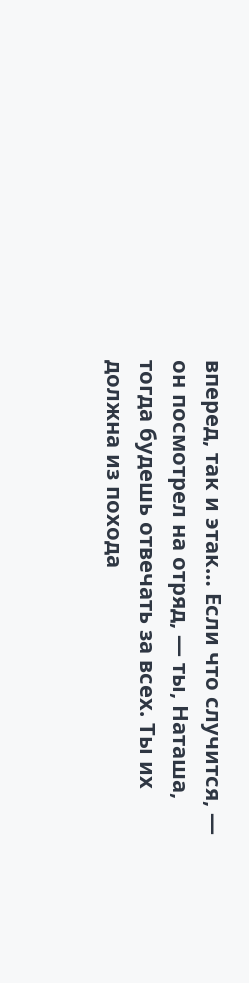вперед, так и этак… Если что случится, — он посмотрел на отряд, — ты, Наташа, тогда будешь отвечать за всех. Ты их должна из похода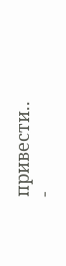привести..
-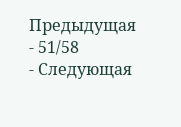Предыдущая
- 51/58
- Следующая